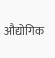औद्योगिक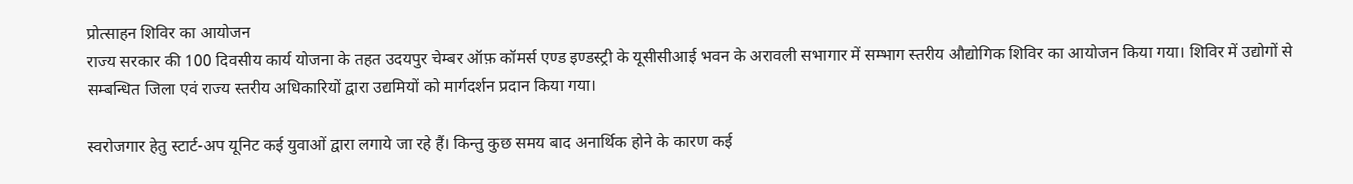प्रोत्साहन शिविर का आयोजन
राज्य सरकार की 100 दिवसीय कार्य योजना के तहत उदयपुर चेम्बर ऑफ़ कॉमर्स एण्ड इण्डस्ट्री के यूसीसीआई भवन के अरावली सभागार में सम्भाग स्तरीय औद्योगिक शिविर का आयोजन किया गया। शिविर में उद्योगों से सम्बन्धित जिला एवं राज्य स्तरीय अधिकारियों द्वारा उद्यमियों को मार्गदर्शन प्रदान किया गया।

स्वरोजगार हेतु स्टार्ट-अप यूनिट कई युवाओं द्वारा लगाये जा रहे हैं। किन्तु कुछ समय बाद अनार्थिक होने के कारण कई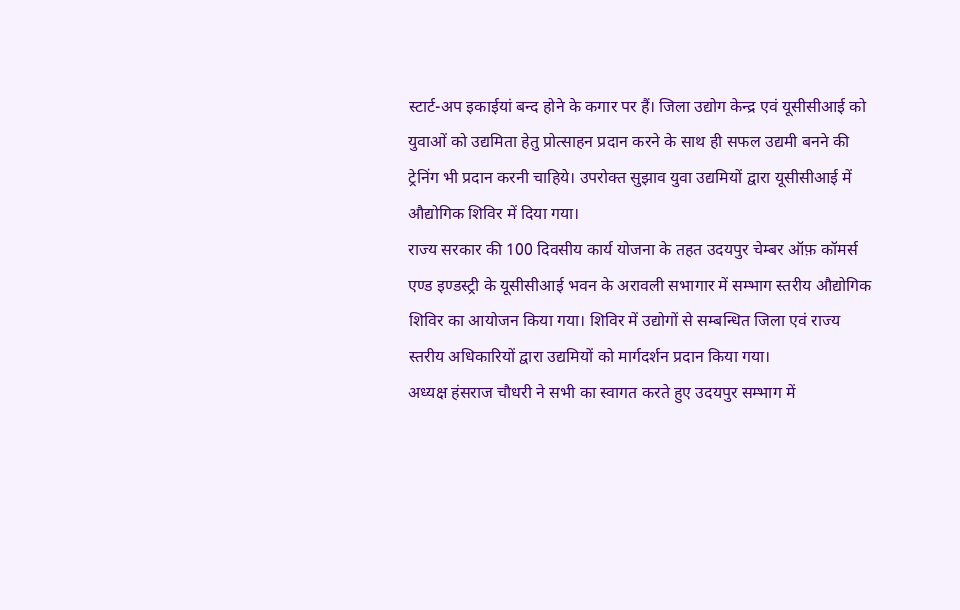स्टार्ट-अप इकाईयां बन्द होने के कगार पर हैं। जिला उद्योग केन्द्र एवं यूसीसीआई को युवाओं को उद्यमिता हेतु प्रोत्साहन प्रदान करने के साथ ही सफल उद्यमी बनने की ट्रेनिंग भी प्रदान करनी चाहिये। उपरोक्त सुझाव युवा उद्यमियों द्वारा यूसीसीआई में औद्योगिक शिविर में दिया गया।
राज्य सरकार की 100 दिवसीय कार्य योजना के तहत उदयपुर चेम्बर ऑफ़ कॉमर्स एण्ड इण्डस्ट्री के यूसीसीआई भवन के अरावली सभागार में सम्भाग स्तरीय औद्योगिक शिविर का आयोजन किया गया। शिविर में उद्योगों से सम्बन्धित जिला एवं राज्य स्तरीय अधिकारियों द्वारा उद्यमियों को मार्गदर्शन प्रदान किया गया।
अध्यक्ष हंसराज चौधरी ने सभी का स्वागत करते हुए उदयपुर सम्भाग में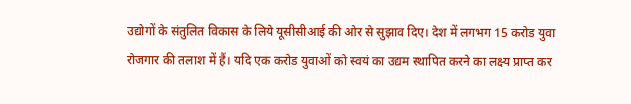उद्योगों के संतुलित विकास के लिये यूसीसीआई की ओर से सुझाव दिए। देश में लगभग 15 करोड युवा रोजगार की तलाश में हैं। यदि एक करोड युवाओं को स्वयं का उद्यम स्थापित करने का लक्ष्य प्राप्त कर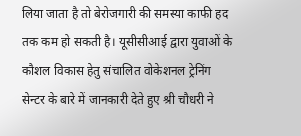लिया जाता है तो बेरोजगारी की समस्या काफी हद तक कम हो सकती है। यूसीसीआई द्वारा युवाओं के कौशल विकास हेतु संचालित वोकेशनल ट्रेनिंग सेन्टर के बारे में जानकारी देते हुए श्री चौधरी ने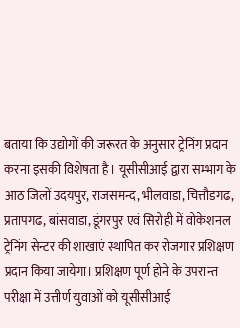बताया कि उद्योगों की जरूरत के अनुसार ट्रेनिंग प्रदान करना इसकी विशेषता है। यूसीसीआई द्वारा सम्भाग के आठ जिलों उदयपुर, राजसमन्द, भीलवाडा, चित्तौडगढ, प्रतापगढ, बांसवाडा, डूंगरपुर एवं सिरोही में वोकेशनल ट्रेनिंग सेन्टर की शाखाएं स्थापित कर रोजगार प्रशिक्षण प्रदान किया जायेगा। प्रशिक्षण पूर्ण होने के उपरान्त परीक्षा में उत्तीर्ण युवाओं को यूसीसीआई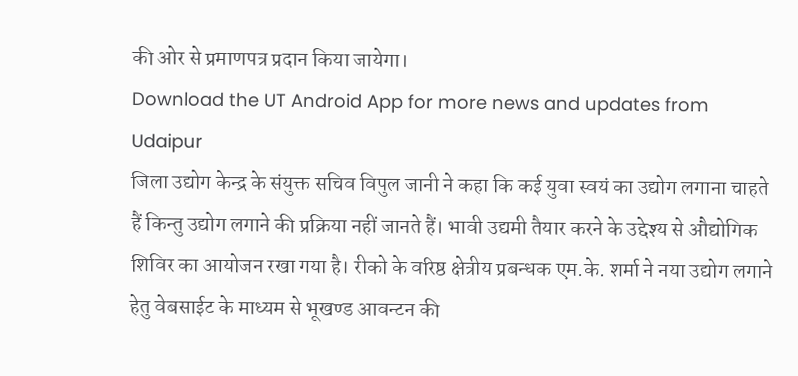की ओर से प्रमाणपत्र प्रदान किया जायेगा।
Download the UT Android App for more news and updates from Udaipur
जिला उद्योग केन्द्र के संयुक्त सचिव विपुल जानी ने कहा कि कई युवा स्वयं का उद्योग लगाना चाहते हैं किन्तु उद्योग लगाने की प्रक्रिया नहीं जानते हैं। भावी उद्यमी तैयार करने के उद्देश्य से औद्योगिक शिविर का आयोजन रखा गया है। रीको के वरिष्ठ क्षेत्रीय प्रबन्धक एम.के. शर्मा ने नया उद्योग लगाने हेतु वेबसाईट के माध्यम से भूखण्ड आवन्टन की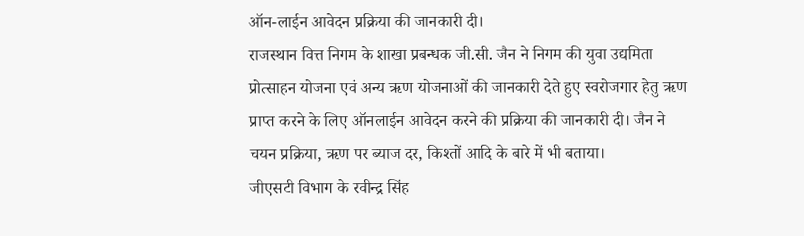ऑन-लाईन आवेदन प्रक्रिया की जानकारी दी।
राजस्थान वित्त निगम के शाखा प्रबन्धक जी.सी. जैन ने निगम की युवा उद्यमिता प्रोत्साहन योजना एवं अन्य ऋण योजनाओं की जानकारी देते हुए स्वरोजगार हेतु ऋण प्राप्त करने के लिए ऑनलाईन आवेदन करने की प्रक्रिया की जानकारी दी। जैन ने चयन प्रक्रिया, ऋण पर ब्याज दर, किश्तों आदि के बारे में भी बताया।
जीएसटी विभाग के रवीन्द्र सिंह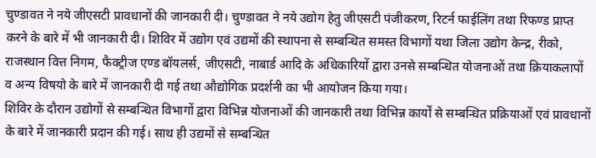चुण्डावत ने नये जीएसटी प्रावधानों की जानकारी दी। चुण्डावत ने नये उद्योग हेतु जीएसटी पंजीकरण, रिटर्न फाईलिंग तथा रिफण्ड प्राप्त करने के बारे में भी जानकारी दी। शिविर में उद्योग एवं उद्यमों की स्थापना से सम्बन्धित समस्त विभागों यथा जिला उद्योग केन्द्र, रीको, राजस्थान वित्त निगम, फैक्ट्रीज एण्ड बॉयलर्स, जीएसटी, नाबार्ड आदि के अधिकारियों द्वारा उनसे सम्बन्धित योजनाओं तथा क्रियाकलापों व अन्य विषयो के बारे में जानकारी दी गई तथा औद्योगिक प्रदर्शनी का भी आयोजन किया गया।
शिविर के दौरान उद्योगों से सम्बन्धित विभागों द्वारा विभिन्न योजनाओं की जानकारी तथा विभिन्न कार्यों से सम्बन्धित प्रक्रियाओं एवं प्रावधानों के बारे में जानकारी प्रदान की गई। साथ ही उद्यमों से सम्बन्धित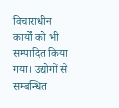विचाराधीन कार्यों को भी सम्पादित किया गया। उद्योगों से सम्बन्धित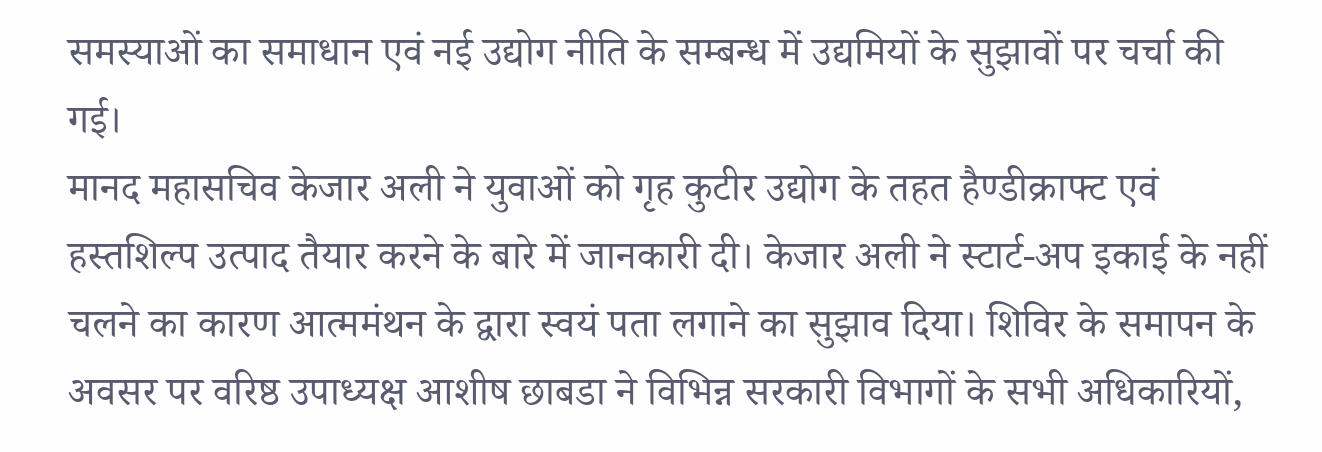समस्याओं का समाधान एवं नई उद्योग नीति के सम्बन्ध में उद्यमियों के सुझावों पर चर्चा की गई।
मानद महासचिव केजार अली ने युवाओं को गृह कुटीर उद्योग के तहत हैण्डीक्राफ्ट एवं हस्तशिल्प उत्पाद तैयार करने के बारे में जानकारी दी। केजार अली ने स्टार्ट-अप इकाई के नहीं चलने का कारण आत्ममंथन के द्वारा स्वयं पता लगाने का सुझाव दिया। शिविर के समापन के अवसर पर वरिष्ठ उपाध्यक्ष आशीष छाबडा ने विभिन्न सरकारी विभागों के सभी अधिकारियों,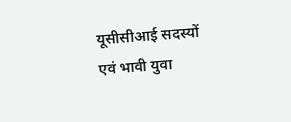यूसीसीआई सदस्यों एवं भावी युवा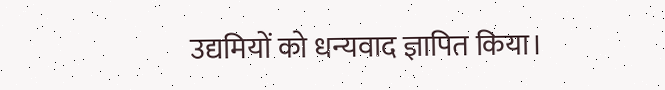उद्यमियों को धन्यवाद ज्ञापित किया।